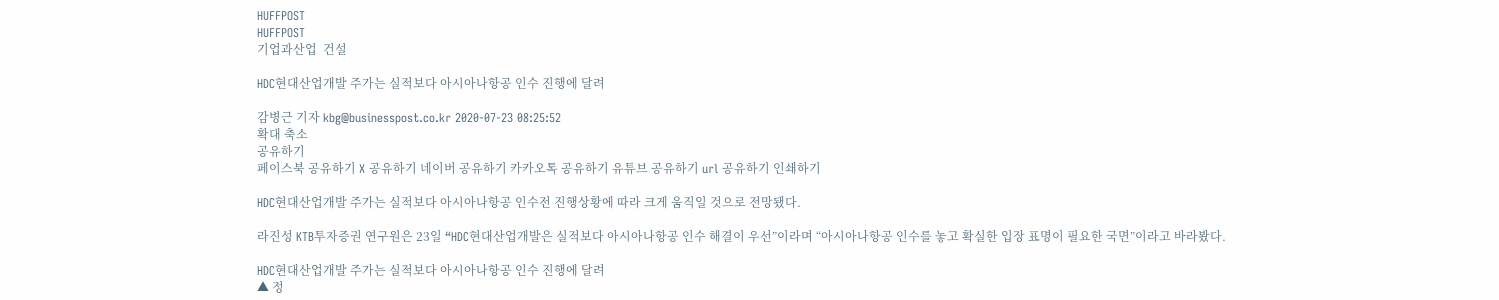HUFFPOST
HUFFPOST
기업과산업  건설

HDC현대산업개발 주가는 실적보다 아시아나항공 인수 진행에 달려

감병근 기자 kbg@businesspost.co.kr 2020-07-23 08:25:52
확대 축소
공유하기
페이스북 공유하기 X 공유하기 네이버 공유하기 카카오톡 공유하기 유튜브 공유하기 url 공유하기 인쇄하기

HDC현대산업개발 주가는 실적보다 아시아나항공 인수전 진행상황에 따라 크게 움직일 것으로 전망됐다.

라진성 KTB투자증권 연구원은 23일 “HDC현대산업개발은 실적보다 아시아나항공 인수 해결이 우선”이라며 “아시아나항공 인수를 놓고 확실한 입장 표명이 필요한 국면”이라고 바라봤다.

HDC현대산업개발 주가는 실적보다 아시아나항공 인수 진행에 달려
▲ 정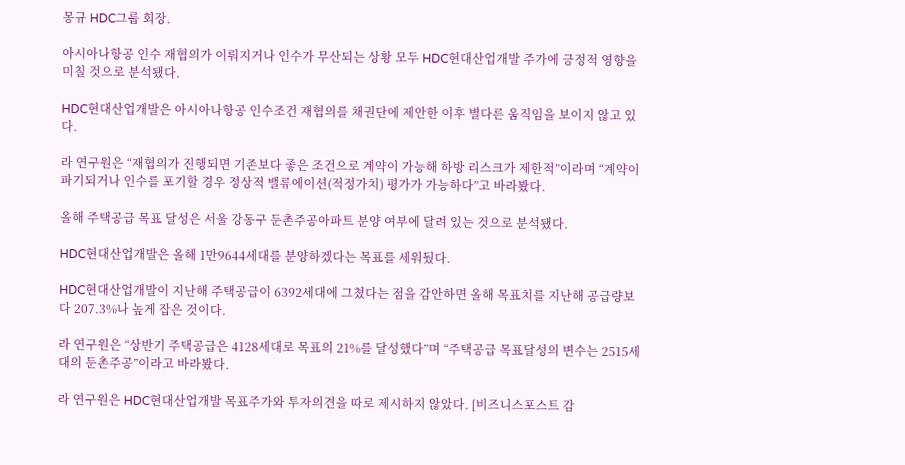몽규 HDC그룹 회장.

아시아나항공 인수 재협의가 이뤄지거나 인수가 무산되는 상황 모두 HDC현대산업개발 주가에 긍정적 영향을 미칠 것으로 분석됐다.

HDC현대산업개발은 아시아나항공 인수조건 재협의를 채권단에 제안한 이후 별다른 움직임을 보이지 않고 있다.

라 연구원은 “재협의가 진행되면 기존보다 좋은 조건으로 계약이 가능해 하방 리스크가 제한적”이라며 “계약이 파기되거나 인수를 포기할 경우 정상적 밸류에이션(적정가치) 평가가 가능하다”고 바라봤다.

올해 주택공급 목표 달성은 서울 강동구 둔촌주공아파트 분양 여부에 달려 있는 것으로 분석됐다.

HDC현대산업개발은 올해 1만9644세대를 분양하겠다는 목표를 세워뒀다.

HDC현대산업개발이 지난해 주택공급이 6392세대에 그쳤다는 점을 감안하면 올해 목표치를 지난해 공급량보다 207.3%나 높게 잡은 것이다.

라 연구원은 “상반기 주택공급은 4128세대로 목표의 21%를 달성했다”며 “주택공급 목표달성의 변수는 2515세대의 둔촌주공”이라고 바라봤다.

라 연구원은 HDC현대산업개발 목표주가와 투자의견을 따로 제시하지 않았다. [비즈니스포스트 감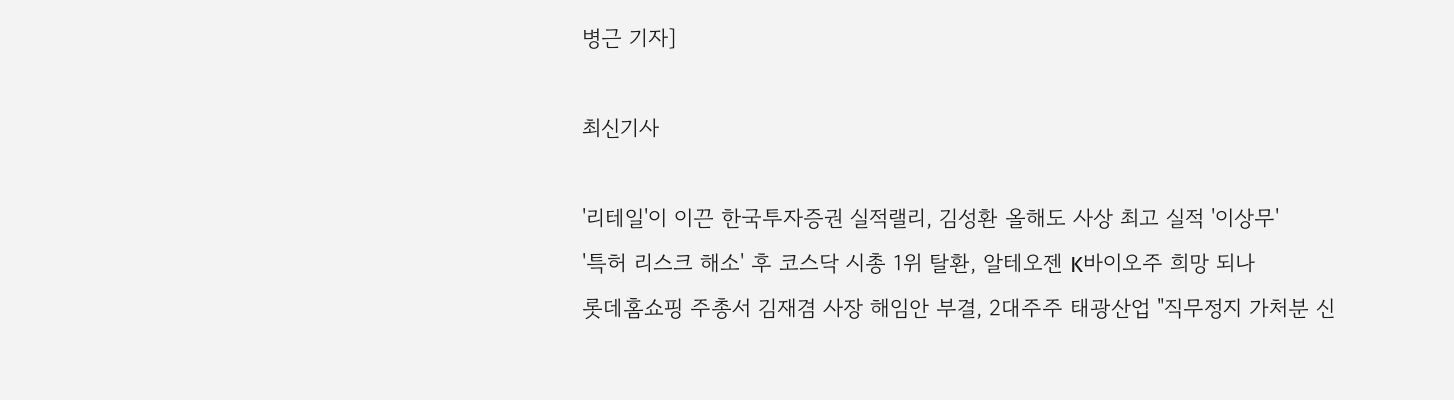병근 기자]

최신기사

'리테일'이 이끈 한국투자증권 실적랠리, 김성환 올해도 사상 최고 실적 '이상무'
'특허 리스크 해소' 후 코스닥 시총 1위 탈환, 알테오젠 K바이오주 희망 되나
롯데홈쇼핑 주총서 김재겸 사장 해임안 부결, 2대주주 태광산업 "직무정지 가처분 신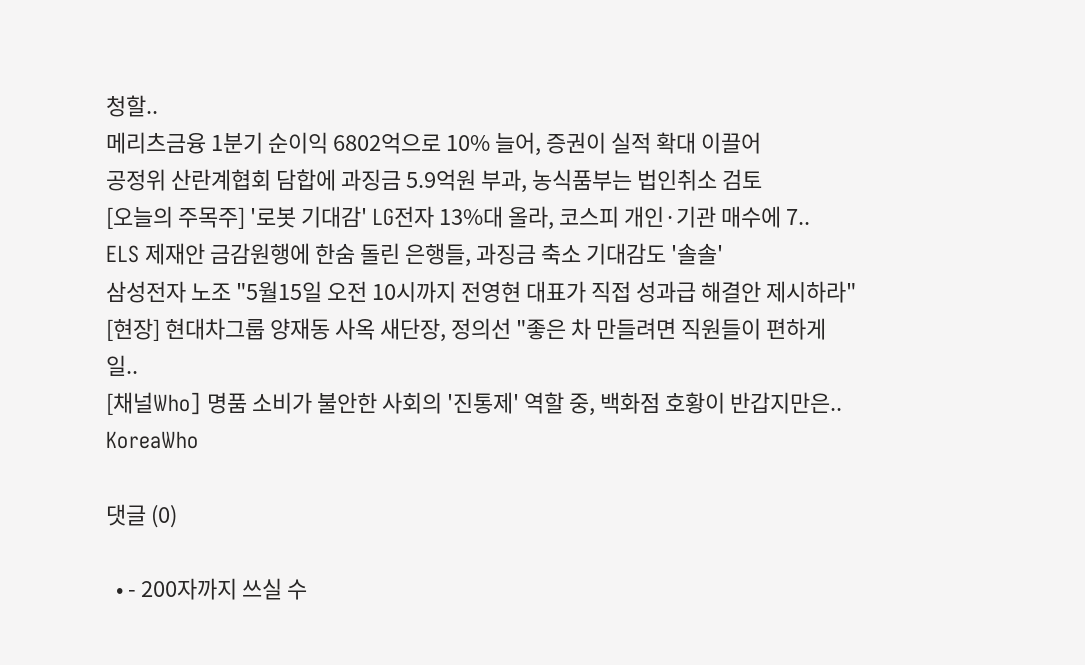청할..
메리츠금융 1분기 순이익 6802억으로 10% 늘어, 증권이 실적 확대 이끌어
공정위 산란계협회 담합에 과징금 5.9억원 부과, 농식품부는 법인취소 검토
[오늘의 주목주] '로봇 기대감' LG전자 13%대 올라, 코스피 개인·기관 매수에 7..
ELS 제재안 금감원행에 한숨 돌린 은행들, 과징금 축소 기대감도 '솔솔'
삼성전자 노조 "5월15일 오전 10시까지 전영현 대표가 직접 성과급 해결안 제시하라"
[현장] 현대차그룹 양재동 사옥 새단장, 정의선 "좋은 차 만들려면 직원들이 편하게 일..
[채널Who] 명품 소비가 불안한 사회의 '진통제' 역할 중, 백화점 호황이 반갑지만은..
KoreaWho

댓글 (0)

  • - 200자까지 쓰실 수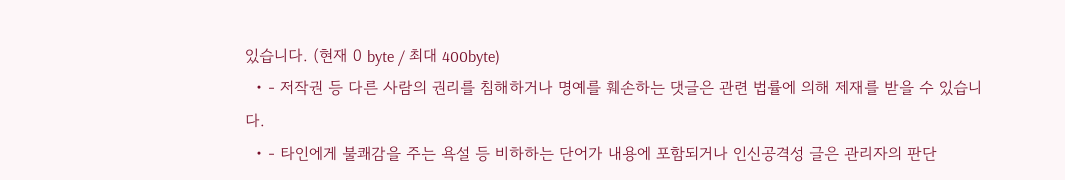있습니다. (현재 0 byte / 최대 400byte)
  • - 저작권 등 다른 사람의 권리를 침해하거나 명예를 훼손하는 댓글은 관련 법률에 의해 제재를 받을 수 있습니다.
  • - 타인에게 불쾌감을 주는 욕설 등 비하하는 단어가 내용에 포함되거나 인신공격성 글은 관리자의 판단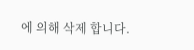에 의해 삭제 합니다.